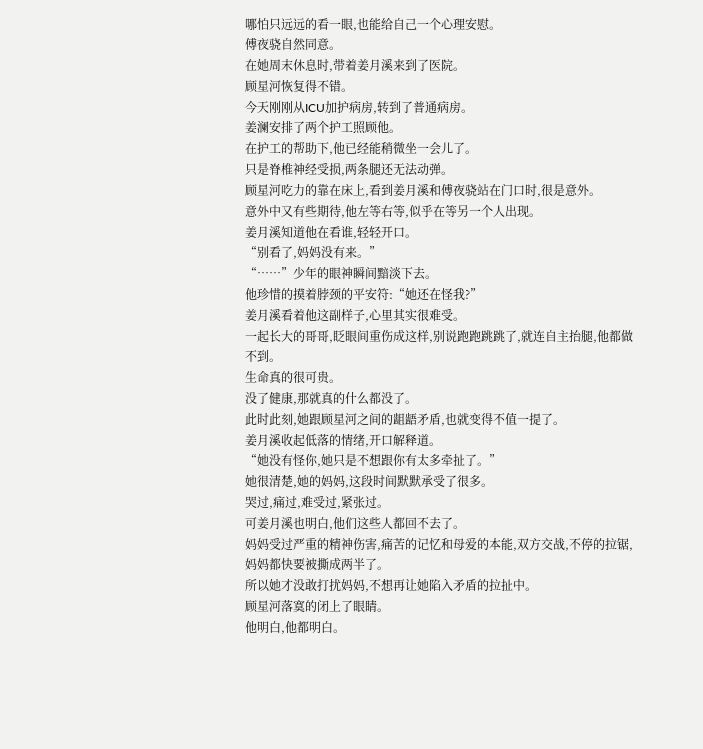哪怕只远远的看一眼,也能给自己一个心理安慰。
傅夜骁自然同意。
在她周末休息时,带着姜月溪来到了医院。
顾星河恢复得不错。
今天刚刚从ICU加护病房,转到了普通病房。
姜澜安排了两个护工照顾他。
在护工的帮助下,他已经能稍微坐一会儿了。
只是脊椎神经受损,两条腿还无法动弹。
顾星河吃力的靠在床上,看到姜月溪和傅夜骁站在门口时,很是意外。
意外中又有些期待,他左等右等,似乎在等另一个人出现。
姜月溪知道他在看谁,轻轻开口。
“别看了,妈妈没有来。”
“……”少年的眼神瞬间黯淡下去。
他珍惜的摸着脖颈的平安符:“她还在怪我?”
姜月溪看着他这副样子,心里其实很难受。
一起长大的哥哥,眨眼间重伤成这样,别说跑跑跳跳了,就连自主抬腿,他都做不到。
生命真的很可贵。
没了健康,那就真的什么都没了。
此时此刻,她跟顾星河之间的龃龉矛盾,也就变得不值一提了。
姜月溪收起低落的情绪,开口解释道。
“她没有怪你,她只是不想跟你有太多牵扯了。”
她很清楚,她的妈妈,这段时间默默承受了很多。
哭过,痛过,难受过,紧张过。
可姜月溪也明白,他们这些人都回不去了。
妈妈受过严重的精神伤害,痛苦的记忆和母爱的本能,双方交战,不停的拉锯,妈妈都快要被撕成两半了。
所以她才没敢打扰妈妈,不想再让她陷入矛盾的拉扯中。
顾星河落寞的闭上了眼睛。
他明白,他都明白。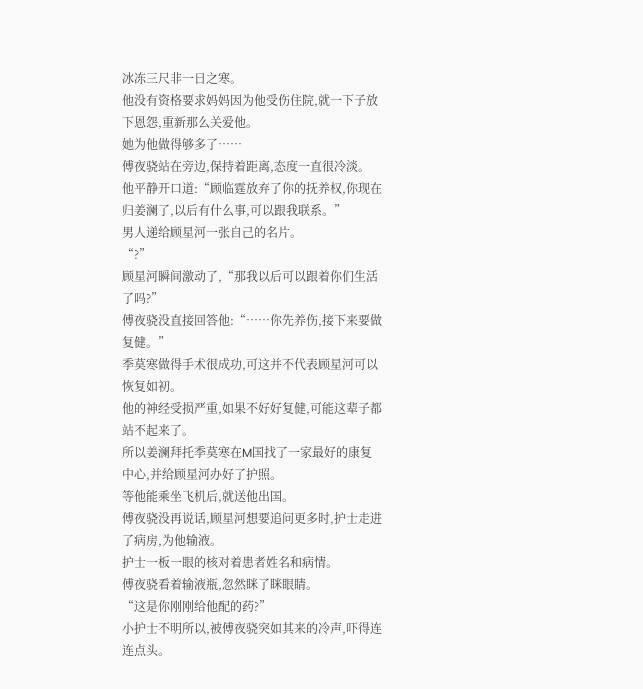冰冻三尺非一日之寒。
他没有资格要求妈妈因为他受伤住院,就一下子放下恩怨,重新那么关爱他。
她为他做得够多了……
傅夜骁站在旁边,保持着距离,态度一直很冷淡。
他平静开口道:“顾临霆放弃了你的抚养权,你现在归姜澜了,以后有什么事,可以跟我联系。”
男人递给顾星河一张自己的名片。
“?”
顾星河瞬间激动了,“那我以后可以跟着你们生活了吗?”
傅夜骁没直接回答他:“……你先养伤,接下来要做复健。”
季莫寒做得手术很成功,可这并不代表顾星河可以恢复如初。
他的神经受损严重,如果不好好复健,可能这辈子都站不起来了。
所以姜澜拜托季莫寒在M国找了一家最好的康复中心,并给顾星河办好了护照。
等他能乘坐飞机后,就送他出国。
傅夜骁没再说话,顾星河想要追问更多时,护士走进了病房,为他输液。
护士一板一眼的核对着患者姓名和病情。
傅夜骁看着输液瓶,忽然眯了眯眼睛。
“这是你刚刚给他配的药?”
小护士不明所以,被傅夜骁突如其来的冷声,吓得连连点头。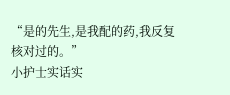“是的先生,是我配的药,我反复核对过的。”
小护士实话实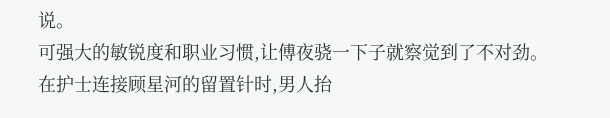说。
可强大的敏锐度和职业习惯,让傅夜骁一下子就察觉到了不对劲。
在护士连接顾星河的留置针时,男人抬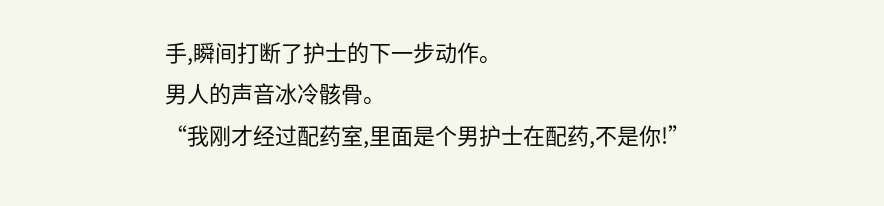手,瞬间打断了护士的下一步动作。
男人的声音冰冷骸骨。
“我刚才经过配药室,里面是个男护士在配药,不是你!”